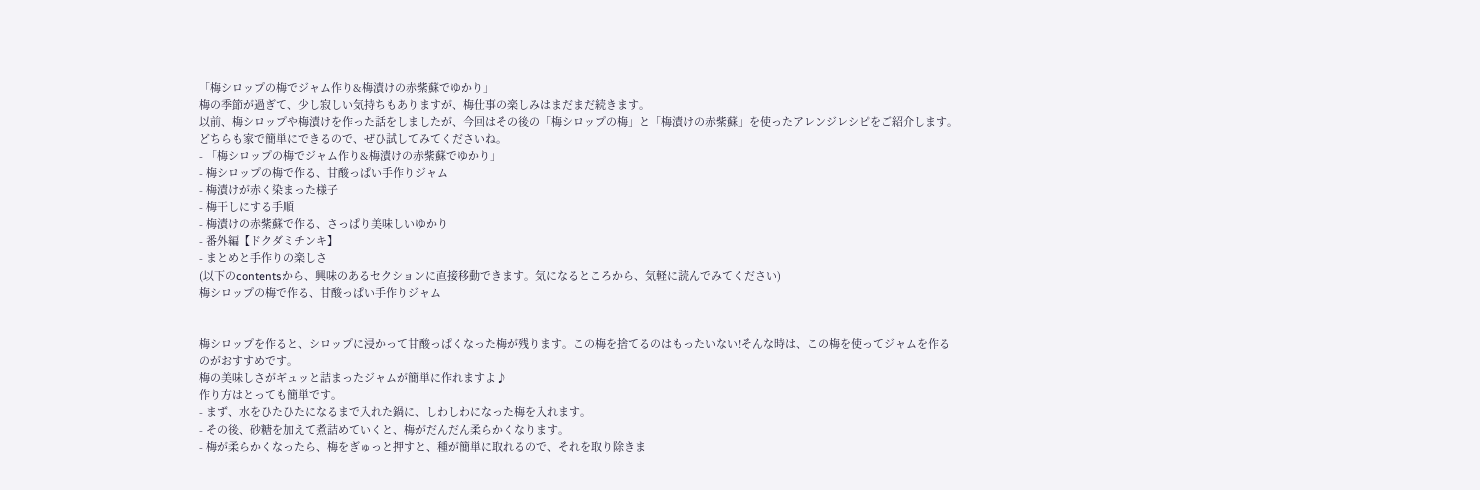「梅シロップの梅でジャム作り&梅漬けの赤紫蘇でゆかり」
梅の季節が過ぎて、少し寂しい気持ちもありますが、梅仕事の楽しみはまだまだ続きます。
以前、梅シロップや梅漬けを作った話をしましたが、今回はその後の「梅シロップの梅」と「梅漬けの赤紫蘇」を使ったアレンジレシピをご紹介します。
どちらも家で簡単にできるので、ぜひ試してみてくださいね。
- 「梅シロップの梅でジャム作り&梅漬けの赤紫蘇でゆかり」
- 梅シロップの梅で作る、甘酸っぱい手作りジャム
- 梅漬けが赤く染まった様子
- 梅干しにする手順
- 梅漬けの赤紫蘇で作る、さっぱり美味しいゆかり
- 番外編【ドクダミチンキ】
- まとめと手作りの楽しさ
(以下のcontentsから、興味のあるセクションに直接移動できます。気になるところから、気軽に読んでみてください)
梅シロップの梅で作る、甘酸っぱい手作りジャム


梅シロップを作ると、シロップに浸かって甘酸っぱくなった梅が残ります。この梅を捨てるのはもったいない!そんな時は、この梅を使ってジャムを作るのがおすすめです。
梅の美味しさがギュッと詰まったジャムが簡単に作れますよ♪
作り方はとっても簡単です。
- まず、水をひたひたになるまで入れた鍋に、しわしわになった梅を入れます。
- その後、砂糖を加えて煮詰めていくと、梅がだんだん柔らかくなります。
- 梅が柔らかくなったら、梅をぎゅっと押すと、種が簡単に取れるので、それを取り除きま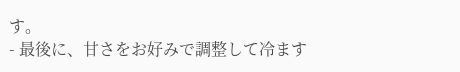す。
- 最後に、甘さをお好みで調整して冷ます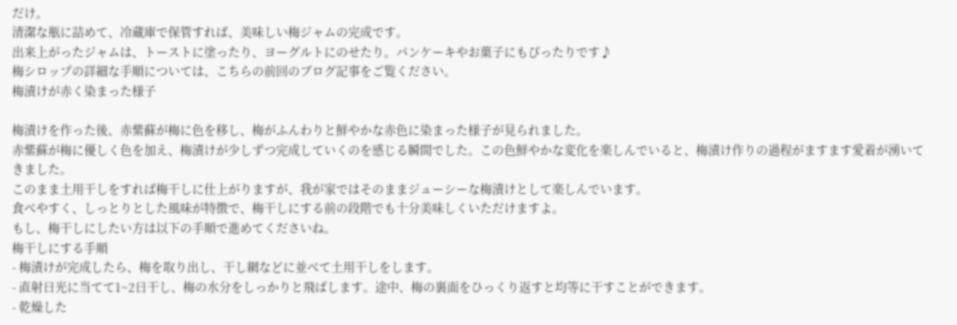だけ。
清潔な瓶に詰めて、冷蔵庫で保管すれば、美味しい梅ジャムの完成です。
出来上がったジャムは、トーストに塗ったり、ヨーグルトにのせたり。パンケーキやお菓子にもぴったりです♪
梅シロップの詳細な手順については、こちらの前回のブログ記事をご覧ください。
梅漬けが赤く染まった様子

梅漬けを作った後、赤紫蘇が梅に色を移し、梅がふんわりと鮮やかな赤色に染まった様子が見られました。
赤紫蘇が梅に優しく色を加え、梅漬けが少しずつ完成していくのを感じる瞬間でした。この色鮮やかな変化を楽しんでいると、梅漬け作りの過程がますます愛着が湧いてきました。
このまま土用干しをすれば梅干しに仕上がりますが、我が家ではそのままジューシーな梅漬けとして楽しんでいます。
食べやすく、しっとりとした風味が特徴で、梅干しにする前の段階でも十分美味しくいただけますよ。
もし、梅干しにしたい方は以下の手順で進めてくださいね。
梅干しにする手順
- 梅漬けが完成したら、梅を取り出し、干し網などに並べて土用干しをします。
- 直射日光に当てて1~2日干し、梅の水分をしっかりと飛ばします。途中、梅の裏面をひっくり返すと均等に干すことができます。
- 乾燥した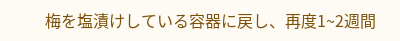梅を塩漬けしている容器に戻し、再度1~2週間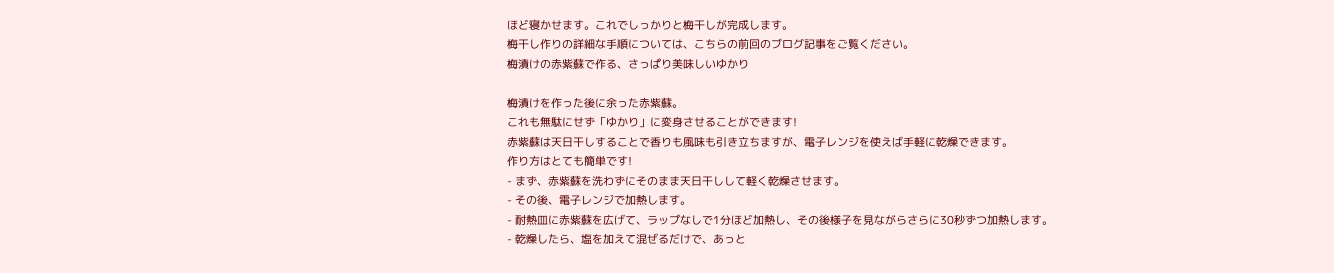ほど寝かせます。これでしっかりと梅干しが完成します。
梅干し作りの詳細な手順については、こちらの前回のブログ記事をご覧ください。
梅漬けの赤紫蘇で作る、さっぱり美味しいゆかり

梅漬けを作った後に余った赤紫蘇。
これも無駄にせず「ゆかり」に変身させることができます!
赤紫蘇は天日干しすることで香りも風味も引き立ちますが、電子レンジを使えば手軽に乾燥できます。
作り方はとても簡単です!
- まず、赤紫蘇を洗わずにそのまま天日干しして軽く乾燥させます。
- その後、電子レンジで加熱します。
- 耐熱皿に赤紫蘇を広げて、ラップなしで1分ほど加熱し、その後様子を見ながらさらに30秒ずつ加熱します。
- 乾燥したら、塩を加えて混ぜるだけで、あっと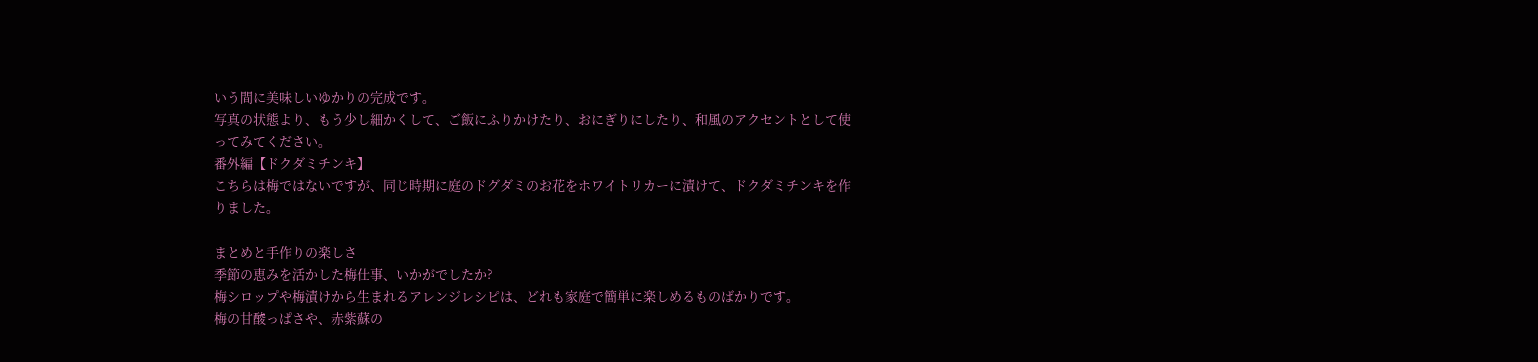いう間に美味しいゆかりの完成です。
写真の状態より、もう少し細かくして、ご飯にふりかけたり、おにぎりにしたり、和風のアクセントとして使ってみてください。
番外編【ドクダミチンキ】
こちらは梅ではないですが、同じ時期に庭のドグダミのお花をホワイトリカーに漬けて、ドクダミチンキを作りました。

まとめと手作りの楽しさ
季節の恵みを活かした梅仕事、いかがでしたか?
梅シロップや梅漬けから生まれるアレンジレシピは、どれも家庭で簡単に楽しめるものばかりです。
梅の甘酸っぱさや、赤紫蘇の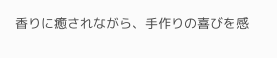香りに癒されながら、手作りの喜びを感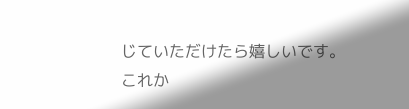じていただけたら嬉しいです。
これか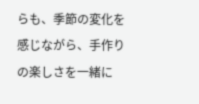らも、季節の変化を感じながら、手作りの楽しさを一緒に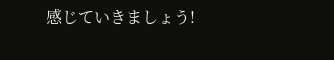感じていきましょう!